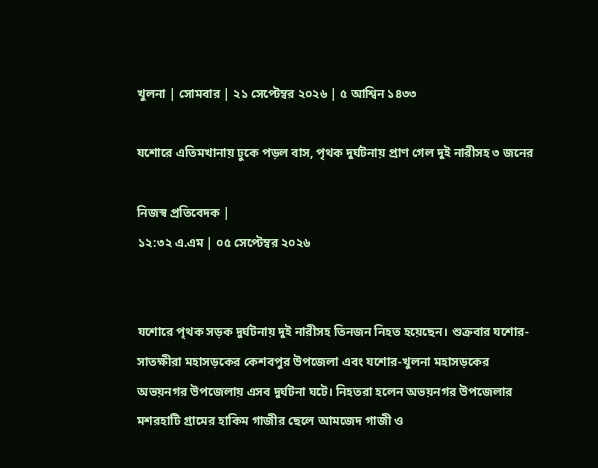খুলনা | সোমবার | ২১ সেপ্টেম্বর ২০২৬ | ৫ আশ্বিন ১৪৩৩

যশোরে এতিমখানায় ঢুকে পড়ল বাস, পৃথক দুর্ঘটনায় প্রাণ গেল দুই নারীসহ ৩ জনের

নিজস্ব প্রতিবেদক |
১২:৩২ এ.এম | ০৫ সেপ্টেম্বর ২০২৬


যশোরে পৃথক সড়ক দুর্ঘটনায় দুই নারীসহ তিনজন নিহত হয়েছেন। শুক্রবার যশোর-সাতক্ষীরা মহাসড়কের কেশবপুর উপজেলা এবং যশোর-খুলনা মহাসড়কের অভয়নগর উপজেলায় এসব দুর্ঘটনা ঘটে। নিহতরা হলেন অভয়নগর উপজেলার মশরহাটি গ্রামের হাকিম গাজীর ছেলে আমজেদ গাজী ও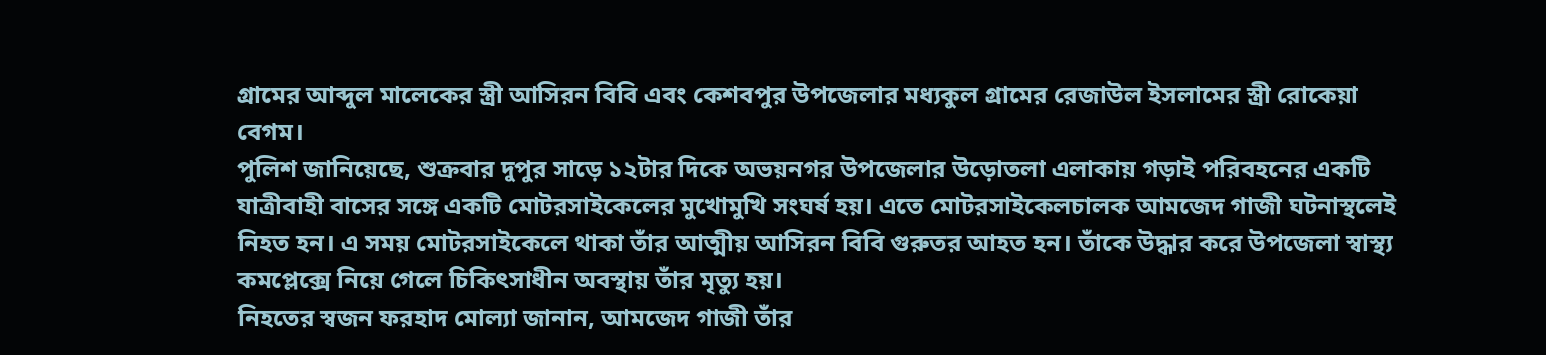গ্রামের আব্দুল মালেকের স্ত্রী আসিরন বিবি এবং কেশবপুর উপজেলার মধ্যকুল গ্রামের রেজাউল ইসলামের স্ত্রী রোকেয়া বেগম।
পুলিশ জানিয়েছে, শুক্রবার দুপুর সাড়ে ১২টার দিকে অভয়নগর উপজেলার উড়োতলা এলাকায় গড়াই পরিবহনের একটি যাত্রীবাহী বাসের সঙ্গে একটি মোটরসাইকেলের মুখোমুখি সংঘর্ষ হয়। এতে মোটরসাইকেলচালক আমজেদ গাজী ঘটনাস্থলেই নিহত হন। এ সময় মোটরসাইকেলে থাকা তাঁর আত্মীয় আসিরন বিবি গুরুতর আহত হন। তাঁকে উদ্ধার করে উপজেলা স্বাস্থ্য কমপ্লেক্সে নিয়ে গেলে চিকিৎসাধীন অবস্থায় তাঁর মৃত্যু হয়।
নিহতের স্বজন ফরহাদ মোল্যা জানান, আমজেদ গাজী তাঁর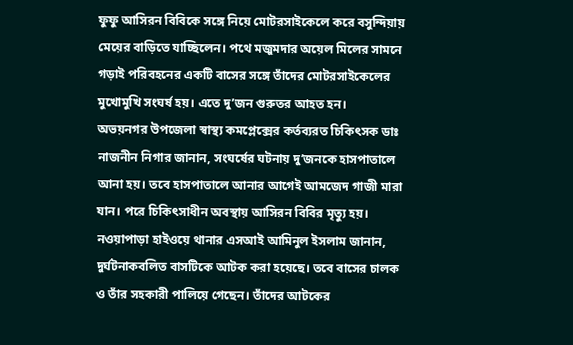ফুফু আসিরন বিবিকে সঙ্গে নিয়ে মোটরসাইকেলে করে বসুন্দিয়ায় মেয়ের বাড়িতে যাচ্ছিলেন। পথে মজুমদার অয়েল মিলের সামনে গড়াই পরিবহনের একটি বাসের সঙ্গে তাঁদের মোটরসাইকেলের মুখোমুখি সংঘর্ষ হয়। এতে দু’জন গুরুতর আহত হন।
অভয়নগর উপজেলা স্বাস্থ্য কমপ্লেক্সের কর্তব্যরত চিকিৎসক ডাঃ নাজনীন নিগার জানান, সংঘর্ষের ঘটনায় দু’জনকে হাসপাতালে আনা হয়। তবে হাসপাতালে আনার আগেই আমজেদ গাজী মারা যান। পরে চিকিৎসাধীন অবস্থায় আসিরন বিবির মৃত্যু হয়।
নওয়াপাড়া হাইওয়ে থানার এসআই আমিনুল ইসলাম জানান, দুর্ঘটনাকবলিত বাসটিকে আটক করা হয়েছে। তবে বাসের চালক ও তাঁর সহকারী পালিয়ে গেছেন। তাঁদের আটকের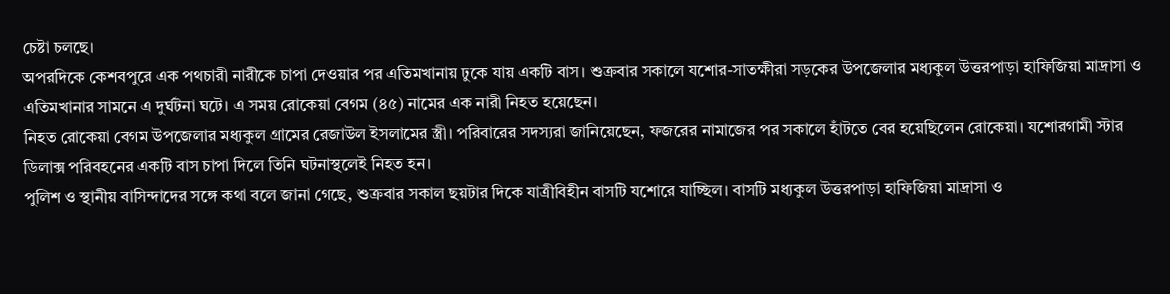চেষ্টা চলছে।
অপরদিকে কেশবপুরে এক পথচারী নারীকে চাপা দেওয়ার পর এতিমখানায় ঢুকে যায় একটি বাস। শুক্রবার সকালে যশোর-সাতক্ষীরা সড়কের উপজেলার মধ্যকুল উত্তরপাড়া হাফিজিয়া মাদ্রাসা ও এতিমখানার সামনে এ দুর্ঘটনা ঘটে। এ সময় রোকেয়া বেগম (৪৫) নামের এক নারী নিহত হয়েছেন।
নিহত রোকেয়া বেগম উপজেলার মধ্যকুল গ্রামের রেজাউল ইসলামের স্ত্রী। পরিবারের সদস্যরা জানিয়েছেন, ফজরের নামাজের পর সকালে হাঁটতে বের হয়েছিলেন রোকেয়া। যশোরগামী স্টার ডিলাক্স পরিবহনের একটি বাস চাপা দিলে তিনি ঘটনাস্থলেই নিহত হন।
পুলিশ ও স্থানীয় বাসিন্দাদের সঙ্গে কথা বলে জানা গেছে, শুক্রবার সকাল ছয়টার দিকে যাত্রীবিহীন বাসটি যশোরে যাচ্ছিল। বাসটি মধ্যকুল উত্তরপাড়া হাফিজিয়া মাদ্রাসা ও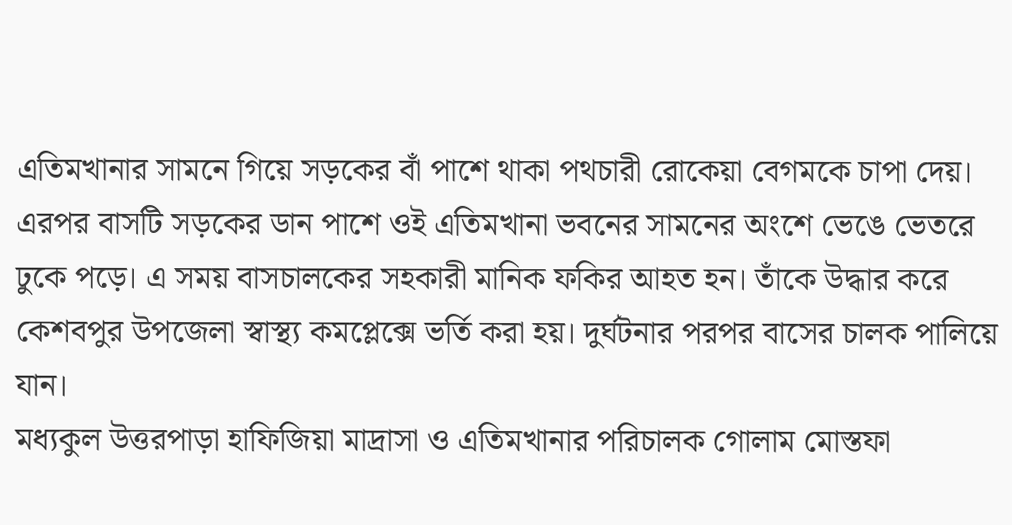এতিমখানার সামনে গিয়ে সড়কের বাঁ পাশে থাকা পথচারী রোকেয়া বেগমকে চাপা দেয়। এরপর বাসটি সড়কের ডান পাশে ওই এতিমখানা ভবনের সামনের অংশে ভেঙে ভেতরে ঢুকে পড়ে। এ সময় বাসচালকের সহকারী মানিক ফকির আহত হন। তাঁকে উদ্ধার করে কেশবপুর উপজেলা স্বাস্থ্য কমপ্লেক্সে ভর্তি করা হয়। দুর্ঘটনার পরপর বাসের চালক পালিয়ে যান।
মধ্যকুল উত্তরপাড়া হাফিজিয়া মাদ্রাসা ও এতিমখানার পরিচালক গোলাম মোস্তফা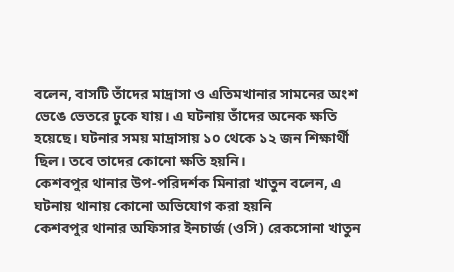বলেন, বাসটি তাঁদের মাদ্রাসা ও এতিমখানার সামনের অংশ ভেঙে ভেতরে ঢুকে যায়। এ ঘটনায় তাঁদের অনেক ক্ষতি হয়েছে। ঘটনার সময় মাদ্রাসায় ১০ থেকে ১২ জন শিক্ষার্থী ছিল। তবে তাদের কোনো ক্ষতি হয়নি।
কেশবপুর থানার উপ-পরিদর্শক মিনারা খাতুন বলেন, এ ঘটনায় থানায় কোনো অভিযোগ করা হয়নি
কেশবপুর থানার অফিসার ইনচার্জ (ওসি) রেকসোনা খাতুন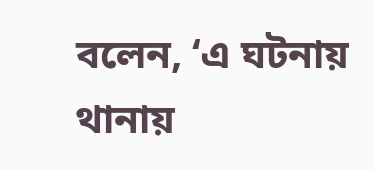বলেন, ‘এ ঘটনায় থানায়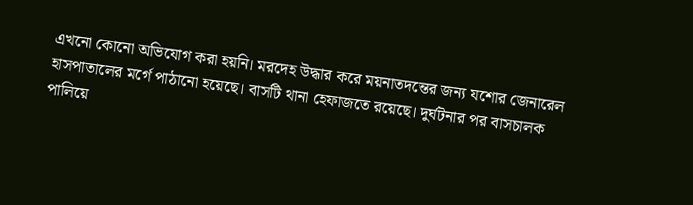এখনো কোনো অভিযোগ করা হয়নি। মরদেহ উদ্ধার করে ময়নাতদন্তের জন্য যশোর জেনারেল হাসপাতালের মর্গে পাঠানো হয়েছে। বাসটি থানা হেফাজতে রয়েছে। দুর্ঘটনার পর বাসচালক পালিয়ে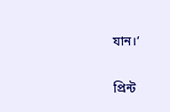যান।’

প্রিন্ট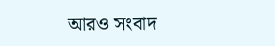আরও সংবাদ